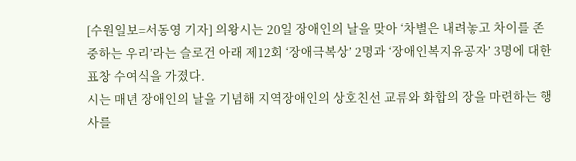[수원일보=서동영 기자] 의왕시는 20일 장애인의 날을 맞아 ‘차별은 내려놓고 차이를 존중하는 우리’라는 슬로건 아래 제12회 ‘장애극복상’ 2명과 ‘장애인복지유공자’ 3명에 대한 표창 수여식을 가졌다.
시는 매년 장애인의 날을 기념해 지역장애인의 상호친선 교류와 화합의 장을 마련하는 행사를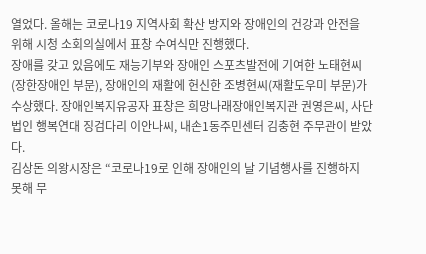열었다. 올해는 코로나19 지역사회 확산 방지와 장애인의 건강과 안전을 위해 시청 소회의실에서 표창 수여식만 진행했다.
장애를 갖고 있음에도 재능기부와 장애인 스포츠발전에 기여한 노태현씨(장한장애인 부문), 장애인의 재활에 헌신한 조병현씨(재활도우미 부문)가 수상했다. 장애인복지유공자 표창은 희망나래장애인복지관 권영은씨, 사단법인 행복연대 징검다리 이안나씨, 내손1동주민센터 김충현 주무관이 받았다.
김상돈 의왕시장은 “코로나19로 인해 장애인의 날 기념행사를 진행하지 못해 무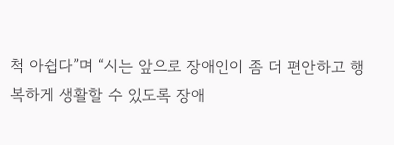척 아쉽다”며 “시는 앞으로 장애인이 좀 더 편안하고 행복하게 생활할 수 있도록 장애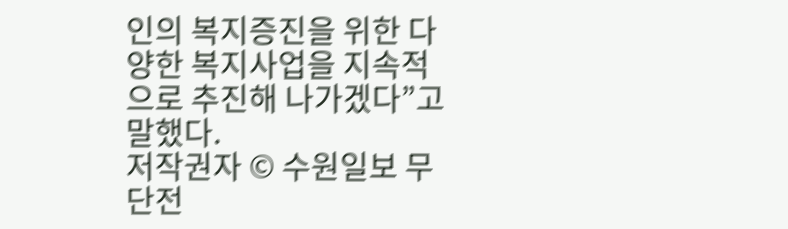인의 복지증진을 위한 다양한 복지사업을 지속적으로 추진해 나가겠다”고 말했다.
저작권자 © 수원일보 무단전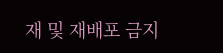재 및 재배포 금지